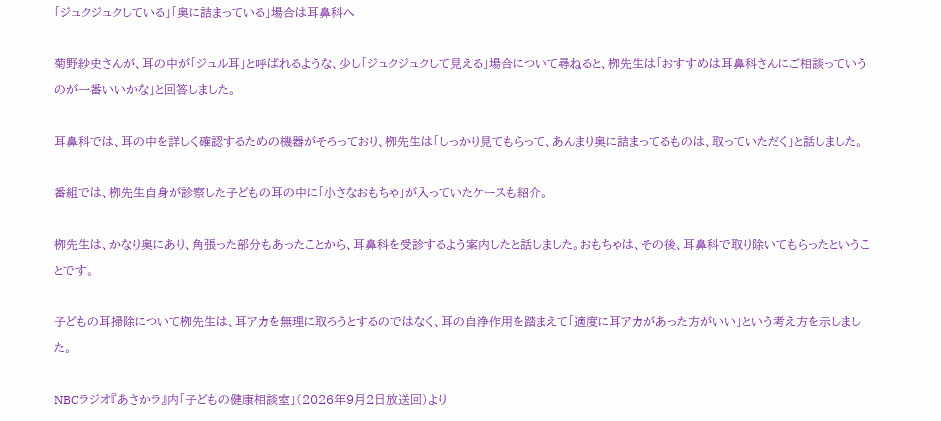「ジュクジュクしている」「奥に詰まっている」場合は耳鼻科へ

菊野紗史さんが、耳の中が「ジュル耳」と呼ばれるような、少し「ジュクジュクして見える」場合について尋ねると、栁先生は「おすすめは耳鼻科さんにご相談っていうのが一番いいかな」と回答しました。

耳鼻科では、耳の中を詳しく確認するための機器がそろっており、栁先生は「しっかり見てもらって、あんまり奥に詰まってるものは、取っていただく」と話しました。

番組では、栁先生自身が診察した子どもの耳の中に「小さなおもちゃ」が入っていたケースも紹介。

栁先生は、かなり奥にあり、角張った部分もあったことから、耳鼻科を受診するよう案内したと話しました。おもちゃは、その後、耳鼻科で取り除いてもらったということです。

子どもの耳掃除について栁先生は、耳アカを無理に取ろうとするのではなく、耳の自浄作用を踏まえて「適度に耳アカがあった方がいい」という考え方を示しました。

NBCラジオ『あさかラ』内「子どもの健康相談室」(2026年9月2日放送回)より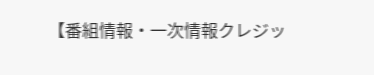【番組情報・一次情報クレジッ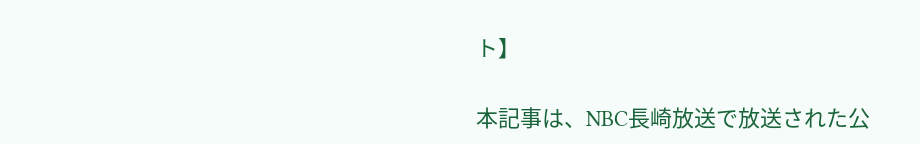ト】

本記事は、NBC長崎放送で放送された公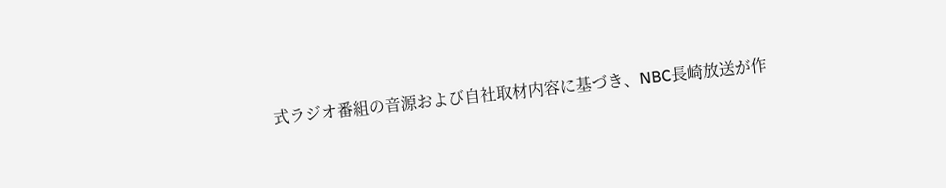式ラジオ番組の音源および自社取材内容に基づき、NBC長崎放送が作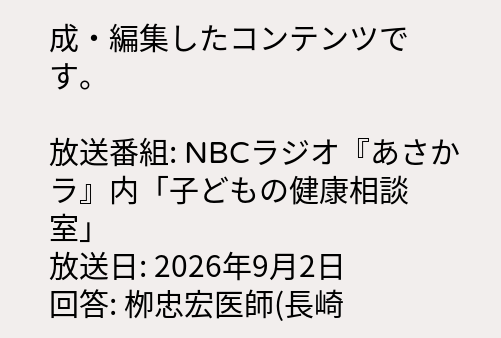成・編集したコンテンツです。

放送番組: NBCラジオ『あさかラ』内「子どもの健康相談室」
放送日: 2026年9月2日
回答: 栁忠宏医師(長崎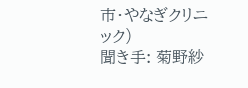市・やなぎクリニック)
聞き手: 菊野紗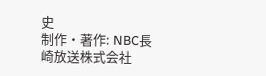史
制作・著作: NBC長崎放送株式会社